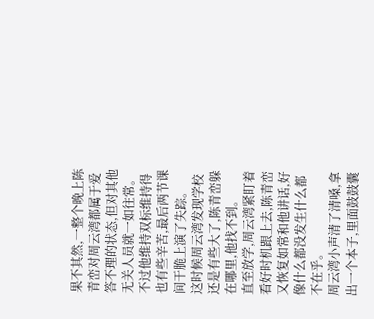果不其然,一整个晚上陈青峦对周云湾都属于爱答不理的状态,但对其他无关人员就一如往常。
不过他维持双标维持得也有些辛苦,最后两节课间干脆上演了失踪。
这时候周云湾发现学校还是有些大了,陈青峦躲在哪里,他找不到。
直至放学,周云湾紧盯着看好时机跟上去,陈青峦又恢复如常和他讲话,好像什么都没发生什么都不在乎。
周云湾小声清了清嗓,拿出一个本子,里面鼓鼓囊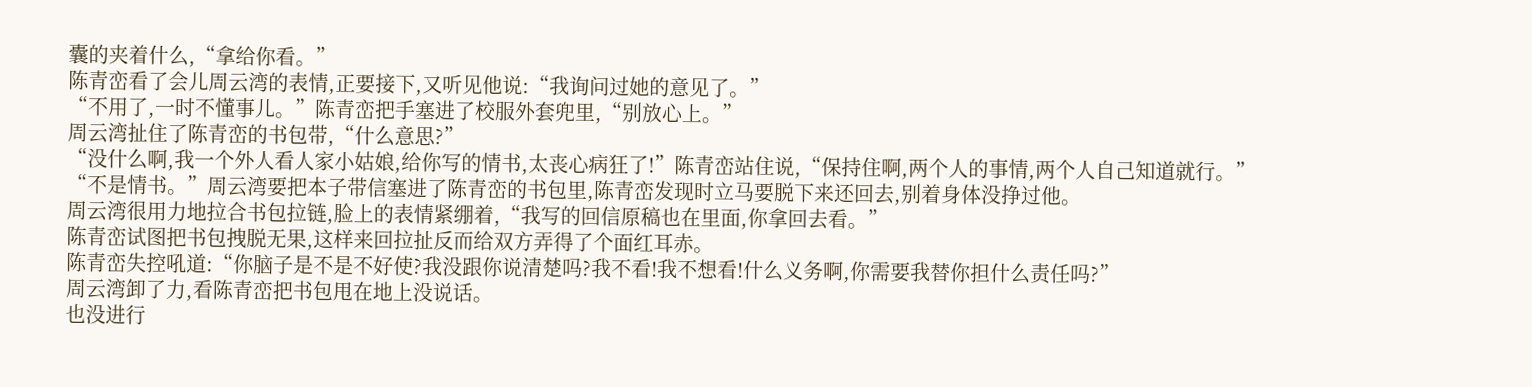囊的夹着什么,“拿给你看。”
陈青峦看了会儿周云湾的表情,正要接下,又听见他说:“我询问过她的意见了。”
“不用了,一时不懂事儿。”陈青峦把手塞进了校服外套兜里,“别放心上。”
周云湾扯住了陈青峦的书包带,“什么意思?”
“没什么啊,我一个外人看人家小姑娘,给你写的情书,太丧心病狂了!”陈青峦站住说,“保持住啊,两个人的事情,两个人自己知道就行。”
“不是情书。”周云湾要把本子带信塞进了陈青峦的书包里,陈青峦发现时立马要脱下来还回去,别着身体没挣过他。
周云湾很用力地拉合书包拉链,脸上的表情紧绷着,“我写的回信原稿也在里面,你拿回去看。”
陈青峦试图把书包拽脱无果,这样来回拉扯反而给双方弄得了个面红耳赤。
陈青峦失控吼道:“你脑子是不是不好使?我没跟你说清楚吗?我不看!我不想看!什么义务啊,你需要我替你担什么责任吗?”
周云湾卸了力,看陈青峦把书包甩在地上没说话。
也没进行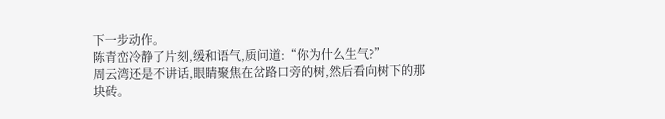下一步动作。
陈青峦冷静了片刻,缓和语气,质问道:“你为什么生气?”
周云湾还是不讲话,眼睛聚焦在岔路口旁的树,然后看向树下的那块砖。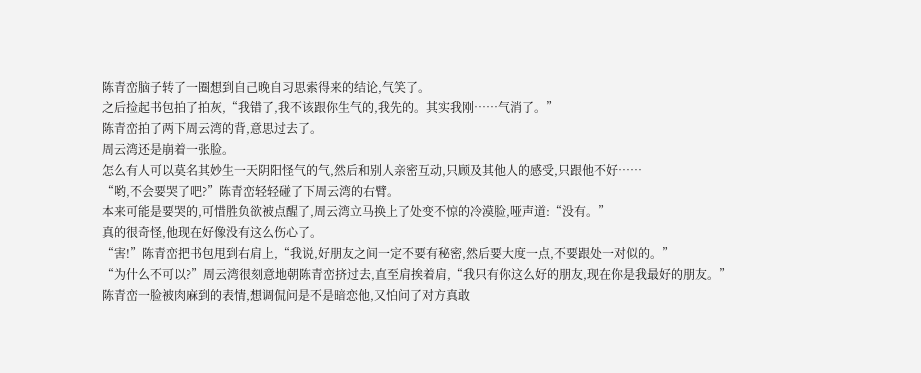陈青峦脑子转了一圈想到自己晚自习思索得来的结论,气笑了。
之后捡起书包拍了拍灰,“我错了,我不该跟你生气的,我先的。其实我刚……气消了。”
陈青峦拍了两下周云湾的背,意思过去了。
周云湾还是崩着一张脸。
怎么有人可以莫名其妙生一天阴阳怪气的气,然后和别人亲密互动,只顾及其他人的感受,只跟他不好……
“哟,不会要哭了吧?”陈青峦轻轻碰了下周云湾的右臂。
本来可能是要哭的,可惜胜负欲被点醒了,周云湾立马换上了处变不惊的冷漠脸,哑声道:“没有。”
真的很奇怪,他现在好像没有这么伤心了。
“害!”陈青峦把书包甩到右肩上,“我说,好朋友之间一定不要有秘密,然后要大度一点,不要跟处一对似的。”
“为什么不可以?”周云湾很刻意地朝陈青峦挤过去,直至肩挨着肩,“我只有你这么好的朋友,现在你是我最好的朋友。”
陈青峦一脸被肉麻到的表情,想调侃问是不是暗恋他,又怕问了对方真敢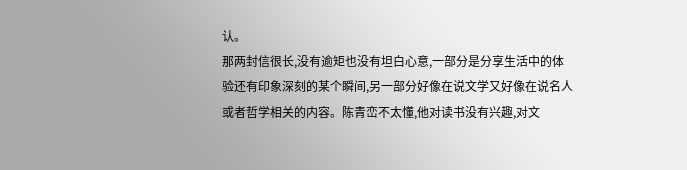认。
那两封信很长,没有逾矩也没有坦白心意,一部分是分享生活中的体验还有印象深刻的某个瞬间,另一部分好像在说文学又好像在说名人或者哲学相关的内容。陈青峦不太懂,他对读书没有兴趣,对文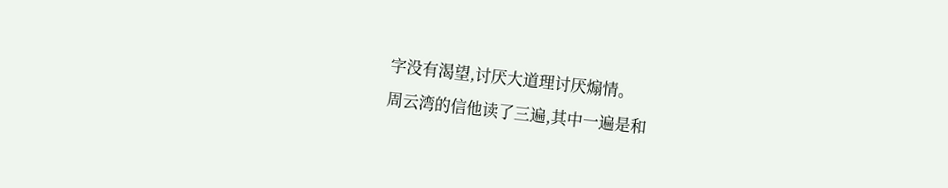字没有渴望,讨厌大道理讨厌煽情。
周云湾的信他读了三遍,其中一遍是和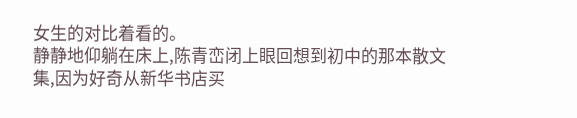女生的对比着看的。
静静地仰躺在床上,陈青峦闭上眼回想到初中的那本散文集,因为好奇从新华书店买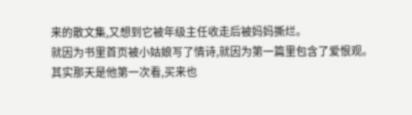来的散文集,又想到它被年级主任收走后被妈妈撕烂。
就因为书里首页被小姑娘写了情诗,就因为第一篇里包含了爱恨观。
其实那天是他第一次看,买来也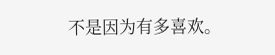不是因为有多喜欢。